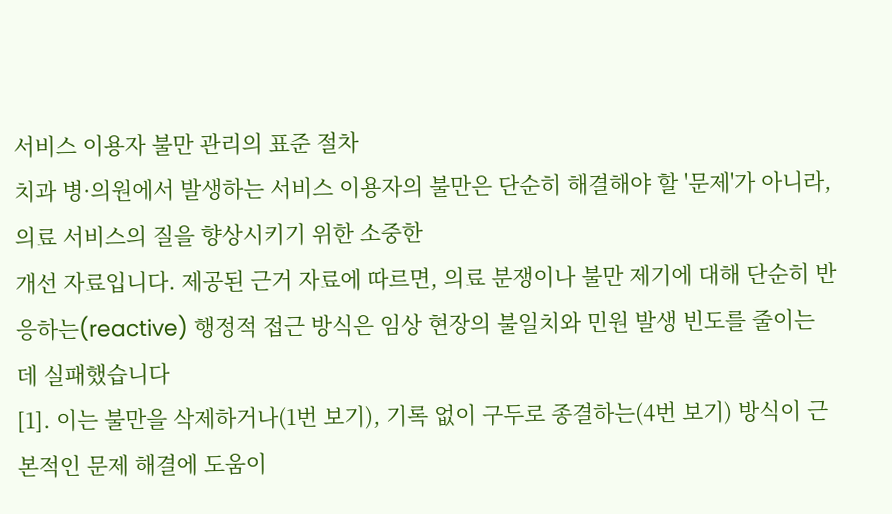서비스 이용자 불만 관리의 표준 절차
치과 병·의원에서 발생하는 서비스 이용자의 불만은 단순히 해결해야 할 '문제'가 아니라, 의료 서비스의 질을 향상시키기 위한 소중한
개선 자료입니다. 제공된 근거 자료에 따르면, 의료 분쟁이나 불만 제기에 대해 단순히 반응하는(reactive) 행정적 접근 방식은 임상 현장의 불일치와 민원 발생 빈도를 줄이는 데 실패했습니다
[1]. 이는 불만을 삭제하거나(1번 보기), 기록 없이 구두로 종결하는(4번 보기) 방식이 근본적인 문제 해결에 도움이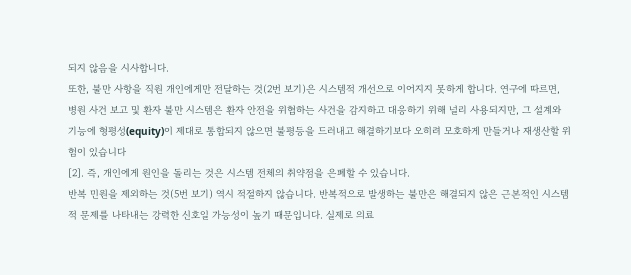되지 않음을 시사합니다.
또한, 불만 사항을 직원 개인에게만 전달하는 것(2번 보기)은 시스템적 개선으로 이어지지 못하게 합니다. 연구에 따르면, 병원 사건 보고 및 환자 불만 시스템은 환자 안전을 위협하는 사건을 감지하고 대응하기 위해 널리 사용되지만, 그 설계와 기능에 형평성(equity)이 제대로 통합되지 않으면 불평등을 드러내고 해결하기보다 오히려 모호하게 만들거나 재생산할 위험이 있습니다
[2]. 즉, 개인에게 원인을 돌리는 것은 시스템 전체의 취약점을 은폐할 수 있습니다.
반복 민원을 제외하는 것(5번 보기) 역시 적절하지 않습니다. 반복적으로 발생하는 불만은 해결되지 않은 근본적인 시스템적 문제를 나타내는 강력한 신호일 가능성이 높기 때문입니다. 실제로 의료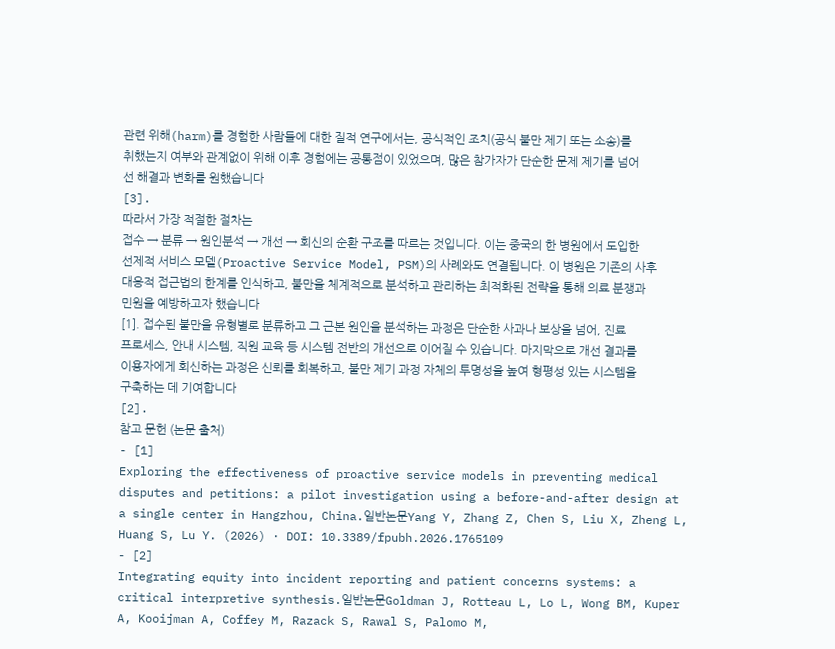관련 위해(harm)를 경험한 사람들에 대한 질적 연구에서는, 공식적인 조치(공식 불만 제기 또는 소송)를 취했는지 여부와 관계없이 위해 이후 경험에는 공통점이 있었으며, 많은 참가자가 단순한 문제 제기를 넘어선 해결과 변화를 원했습니다
[3].
따라서 가장 적절한 절차는
접수 → 분류 → 원인분석 → 개선 → 회신의 순환 구조를 따르는 것입니다. 이는 중국의 한 병원에서 도입한
선제적 서비스 모델(Proactive Service Model, PSM)의 사례와도 연결됩니다. 이 병원은 기존의 사후 대응적 접근법의 한계를 인식하고, 불만을 체계적으로 분석하고 관리하는 최적화된 전략을 통해 의료 분쟁과 민원을 예방하고자 했습니다
[1]. 접수된 불만을 유형별로 분류하고 그 근본 원인을 분석하는 과정은 단순한 사과나 보상을 넘어, 진료 프로세스, 안내 시스템, 직원 교육 등 시스템 전반의 개선으로 이어질 수 있습니다. 마지막으로 개선 결과를 이용자에게 회신하는 과정은 신뢰를 회복하고, 불만 제기 과정 자체의 투명성을 높여 형평성 있는 시스템을 구축하는 데 기여합니다
[2].
참고 문헌 (논문 출처)
- [1]
Exploring the effectiveness of proactive service models in preventing medical disputes and petitions: a pilot investigation using a before-and-after design at a single center in Hangzhou, China.일반논문Yang Y, Zhang Z, Chen S, Liu X, Zheng L, Huang S, Lu Y. (2026) · DOI: 10.3389/fpubh.2026.1765109
- [2]
Integrating equity into incident reporting and patient concerns systems: a critical interpretive synthesis.일반논문Goldman J, Rotteau L, Lo L, Wong BM, Kuper A, Kooijman A, Coffey M, Razack S, Rawal S, Palomo M,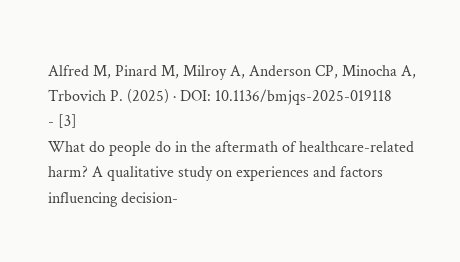Alfred M, Pinard M, Milroy A, Anderson CP, Minocha A, Trbovich P. (2025) · DOI: 10.1136/bmjqs-2025-019118
- [3]
What do people do in the aftermath of healthcare-related harm? A qualitative study on experiences and factors influencing decision-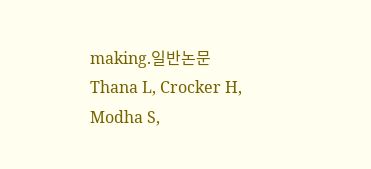making.일반논문Thana L, Crocker H, Modha S,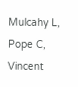Mulcahy L, Pope C, Vincent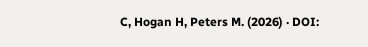C, Hogan H, Peters M. (2026) · DOI: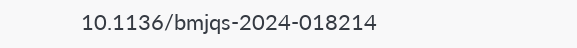10.1136/bmjqs-2024-018214